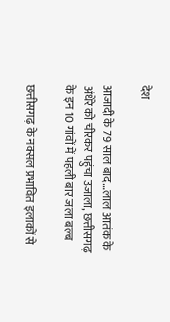देश

आजादी के 79 साल बाद…लाल आतंक के अंधेरे को चीरकर पहुंचा उजाला, छत्तीसगढ़ के इन 10 गांवों में पहली बार जला बल्ब

छत्तीसगढ़ के नक्सल प्रभावित इलाकों से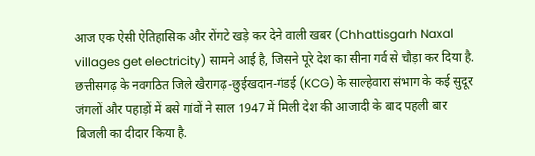आज एक ऐसी ऐतिहासिक और रोंगटे खड़े कर देने वाली खबर (Chhattisgarh Naxal villages get electricity) सामने आई है, जिसने पूरे देश का सीना गर्व से चौड़ा कर दिया है. छत्तीसगढ़ के नवगठित जिले खैरागढ़-छुईखदान-गंडई (KCG) के साल्हेवारा संभाग के कई सुदूर जंगलों और पहाड़ों में बसे गांवों ने साल 1947 में मिली देश की आजादी के बाद पहली बार बिजली का दीदार किया है.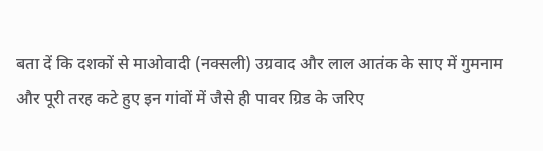बता दें कि दशकों से माओवादी (नक्सली) उग्रवाद और लाल आतंक के साए में गुमनाम और पूरी तरह कटे हुए इन गांवों में जैसे ही पावर ग्रिड के जरिए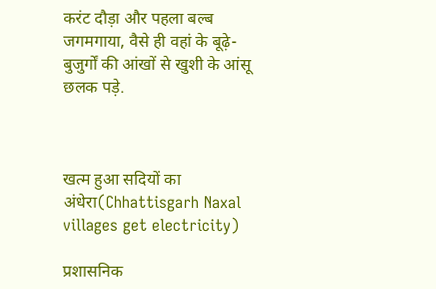करंट दौड़ा और पहला बल्ब जगमगाया, वैसे ही वहां के बूढ़े-बुजुर्गों की आंखों से खुशी के आंसू छलक पड़े.



खत्म हुआ सदियों का अंधेरा(Chhattisgarh Naxal villages get electricity)

प्रशासनिक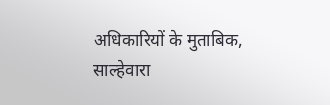अधिकारियों के मुताबिक, साल्हेवारा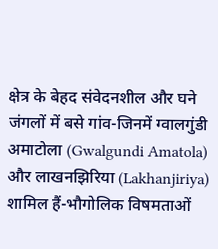क्षेत्र के बेहद संवेदनशील और घने जंगलों में बसे गांव-जिनमें ग्वालगुंडी अमाटोला (Gwalgundi Amatola) और लाखनझिरिया (Lakhanjiriya) शामिल हैं-भौगोलिक विषमताओं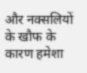और नक्सलियों के खौफ के कारण हमेशा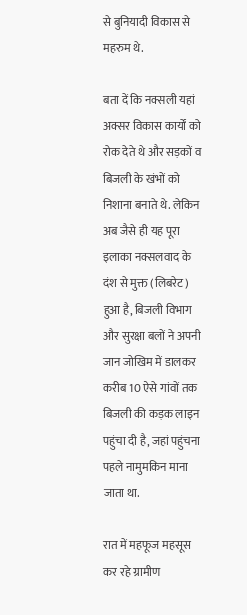से बुनियादी विकास से महरुम थे.

बता दें कि नक्सली यहां अक्सर विकास कार्यों को रोक देते थे और सड़कों व बिजली के खंभों को निशाना बनाते थे. लेकिन अब जैसे ही यह पूरा इलाका नक्सलवाद के दंश से मुक्त (लिबरेट) हुआ है, बिजली विभाग और सुरक्षा बलों ने अपनी जान जोखिम में डालकर करीब 10 ऐसे गांवों तक बिजली की कड़क लाइन पहुंचा दी है, जहां पहुंचना पहले नामुमकिन माना जाता था.

रात में महफूज महसूस कर रहे ग्रामीण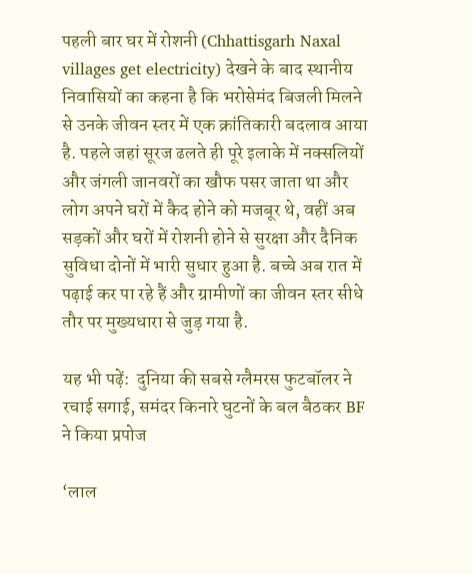पहली बार घर में रोशनी (Chhattisgarh Naxal villages get electricity) देखने के बाद स्थानीय निवासियों का कहना है कि भरोसेमंद बिजली मिलने से उनके जीवन स्तर में एक क्रांतिकारी बदलाव आया है. पहले जहां सूरज ढलते ही पूरे इलाके में नक्सलियों और जंगली जानवरों का खौफ पसर जाता था और लोग अपने घरों में कैद होने को मजबूर थे, वहीं अब सड़कों और घरों में रोशनी होने से सुरक्षा और दैनिक सुविधा दोनों में भारी सुधार हुआ है. बच्चे अब रात में पढ़ाई कर पा रहे हैं और ग्रामीणों का जीवन स्तर सीधे तौर पर मुख्यधारा से जुड़ गया है.

यह भी पढ़ें:  दुनिया की सबसे ग्लैमरस फुटबॉलर ने रचाई सगाई, समंदर किनारे घुटनों के बल बैठकर BF ने किया प्रपोज

‘लाल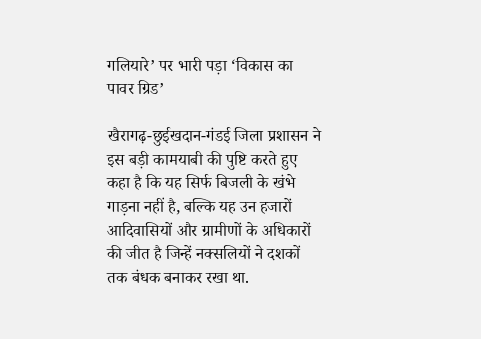गलियारे’ पर भारी पड़ा ‘विकास का पावर ग्रिड’

खैरागढ़-छुईखदान-गंडई जिला प्रशासन ने इस बड़ी कामयाबी की पुष्टि करते हुए कहा है कि यह सिर्फ बिजली के खंभे गाड़ना नहीं है, बल्कि यह उन हजारों आदिवासियों और ग्रामीणों के अधिकारों की जीत है जिन्हें नक्सलियों ने दशकों तक बंधक बनाकर रखा था.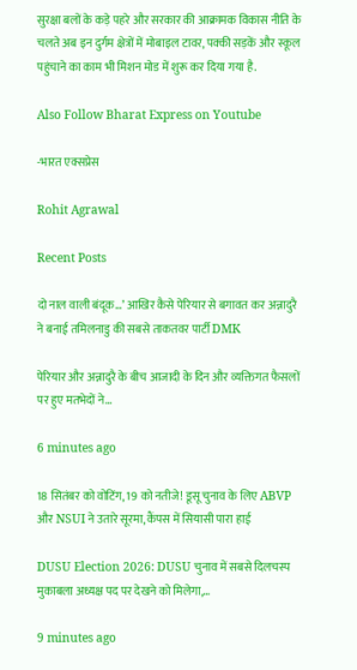सुरक्षा बलों के कड़े पहरे और सरकार की आक्रामक विकास नीति के चलते अब इन दुर्गम क्षेत्रों में मोबाइल टावर, पक्की सड़कें और स्कूल पहुंचाने का काम भी मिशन मोड में शुरू कर दिया गया है.

Also Follow Bharat Express on Youtube

-भारत एक्सप्रेस

Rohit Agrawal

Recent Posts

दो नाल वाली बंदूक…’ आखिर कैसे पेरियार से बगावत कर अन्नादुरै ने बनाई तमिलनाडु की सबसे ताकतवर पार्टी DMK

पेरियार और अन्नादुरै के बीच आजादी के दिन और व्यक्तिगत फैसलों पर हुए मतभेदों ने…

6 minutes ago

18 सितंबर को वोटिंग, 19 को नतीजे! डूसू चुनाव के लिए ABVP और NSUI ने उतारे सूरमा, कैंपस में सियासी पारा हाई

DUSU Election 2026: DUSU चुनाव में सबसे दिलचस्प मुकाबला अध्यक्ष पद पर देखने को मिलेगा,…

9 minutes ago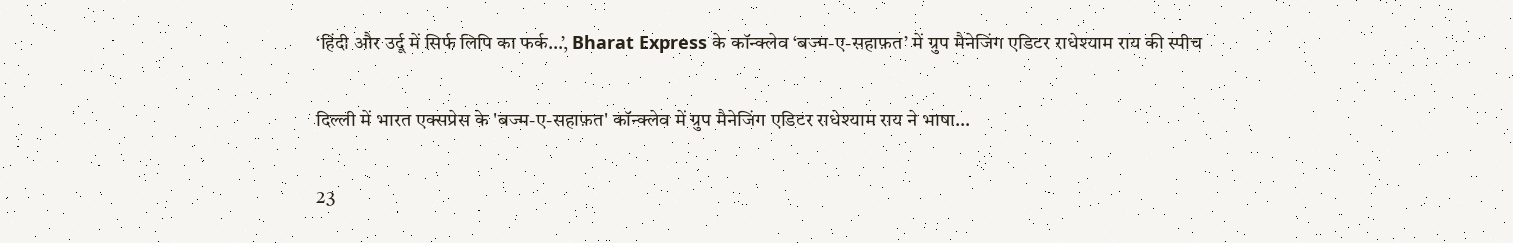‘हिंदी और उर्दू में सिर्फ लिपि का फर्क…’, Bharat Express के कॉन्क्लेव ‘बज्म-ए-सहाफ़त’ में ग्रुप मैनेजिंग एडिटर राधेश्याम राय की स्पीच

दिल्ली में भारत एक्सप्रेस के 'बज्म-ए-सहाफ़त' कॉन्क्लेव में ग्रुप मैनेजिंग एडिटर राधेश्याम राय ने भाषा…

23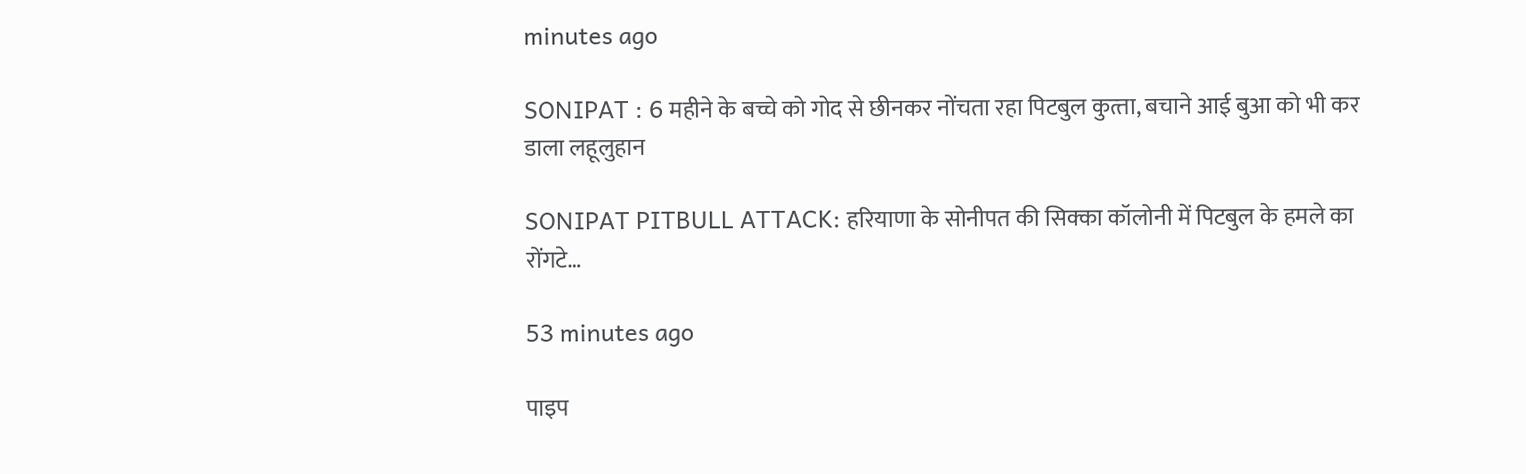minutes ago

SONIPAT : 6 महीने के बच्चे को गोद से छीनकर नोंचता रहा पिटबुल कुत्‍ता, बचाने आई बुआ को भी कर डाला लहूलुहान

SONIPAT PITBULL ATTACK: हरियाणा के सोनीपत की सिक्का कॉलोनी में पिटबुल के हमले का रोंगटे…

53 minutes ago

पाइप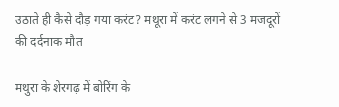उठाते ही कैसे दौड़ गया करंट? मथूरा में करंट लगने से 3 मजदूरों की दर्दनाक मौत

मथुरा के शेरगढ़ में बोरिंग के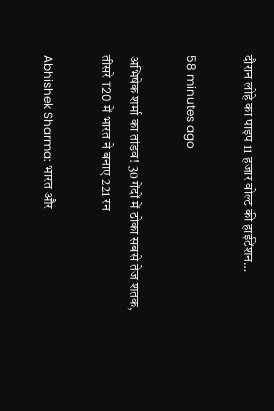दौरान लोहे का पाइप 11 हजार वोल्ट की हाईटेंशन…

58 minutes ago

अभिषेक शर्मा का तांडव! 30 गेंदों में ठोका सबसे तेज शतक, तीसरे T20 में भारत ने बनाए 221 रन

Abhishek Sharma: भारत और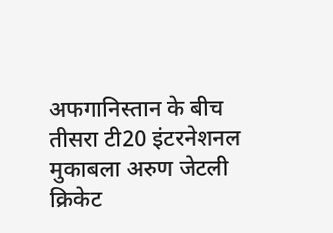अफगानिस्तान के बीच तीसरा टी20 इंटरनेशनल मुकाबला अरुण जेटली क्रिकेट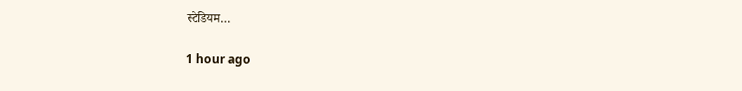स्टेडियम…

1 hour ago